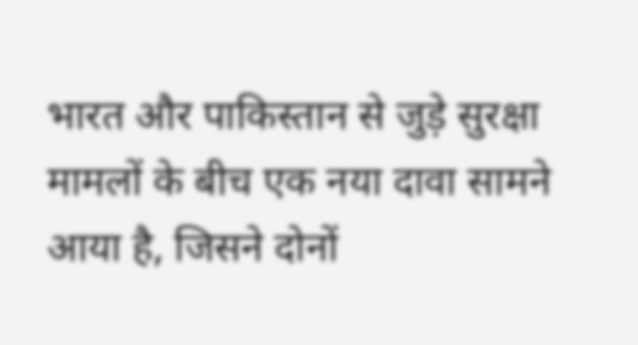भारत और पाकिस्तान से जुड़े सुरक्षा मामलों के बीच एक नया दावा सामने आया है, जिसने दोनों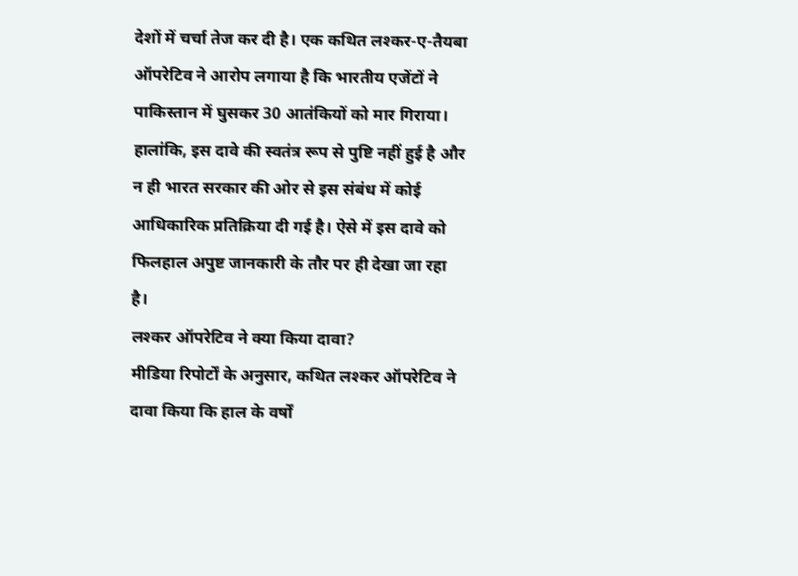देशों में चर्चा तेज कर दी है। एक कथित लश्कर-ए-तैयबा ऑपरेटिव ने आरोप लगाया है कि भारतीय एजेंटों ने पाकिस्तान में घुसकर 30 आतंकियों को मार गिराया। हालांकि, इस दावे की स्वतंत्र रूप से पुष्टि नहीं हुई है और न ही भारत सरकार की ओर से इस संबंध में कोई आधिकारिक प्रतिक्रिया दी गई है। ऐसे में इस दावे को फिलहाल अपुष्ट जानकारी के तौर पर ही देखा जा रहा है।
लश्कर ऑपरेटिव ने क्या किया दावा?
मीडिया रिपोर्टों के अनुसार, कथित लश्कर ऑपरेटिव ने दावा किया कि हाल के वर्षों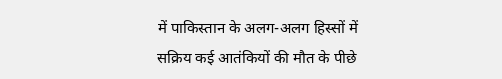में पाकिस्तान के अलग-अलग हिस्सों में सक्रिय कई आतंकियों की मौत के पीछे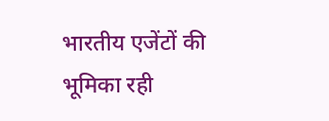भारतीय एजेंटों की भूमिका रही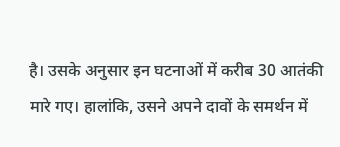है। उसके अनुसार इन घटनाओं में करीब 30 आतंकी मारे गए। हालांकि, उसने अपने दावों के समर्थन में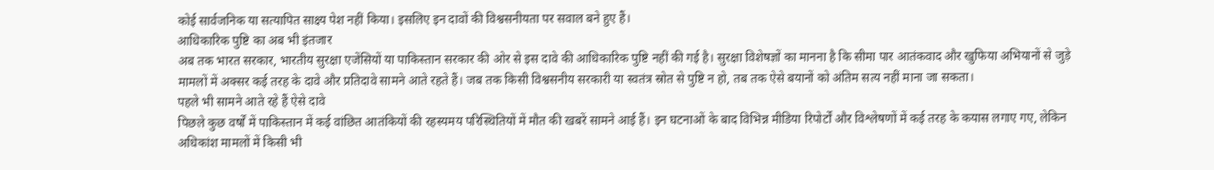कोई सार्वजनिक या सत्यापित साक्ष्य पेश नहीं किया। इसलिए इन दावों की विश्वसनीयता पर सवाल बने हुए हैं।
आधिकारिक पुष्टि का अब भी इंतजार
अब तक भारत सरकार, भारतीय सुरक्षा एजेंसियों या पाकिस्तान सरकार की ओर से इस दावे की आधिकारिक पुष्टि नहीं की गई है। सुरक्षा विशेषज्ञों का मानना है कि सीमा पार आतंकवाद और खुफिया अभियानों से जुड़े मामलों में अक्सर कई तरह के दावे और प्रतिदावे सामने आते रहते हैं। जब तक किसी विश्वसनीय सरकारी या स्वतंत्र स्रोत से पुष्टि न हो, तब तक ऐसे बयानों को अंतिम सत्य नहीं माना जा सकता।
पहले भी सामने आते रहे हैं ऐसे दावे
पिछले कुछ वर्षों में पाकिस्तान में कई वांछित आतंकियों की रहस्यमय परिस्थितियों में मौत की खबरें सामने आई हैं। इन घटनाओं के बाद विभिन्न मीडिया रिपोर्टों और विश्लेषणों में कई तरह के कयास लगाए गए, लेकिन अधिकांश मामलों में किसी भी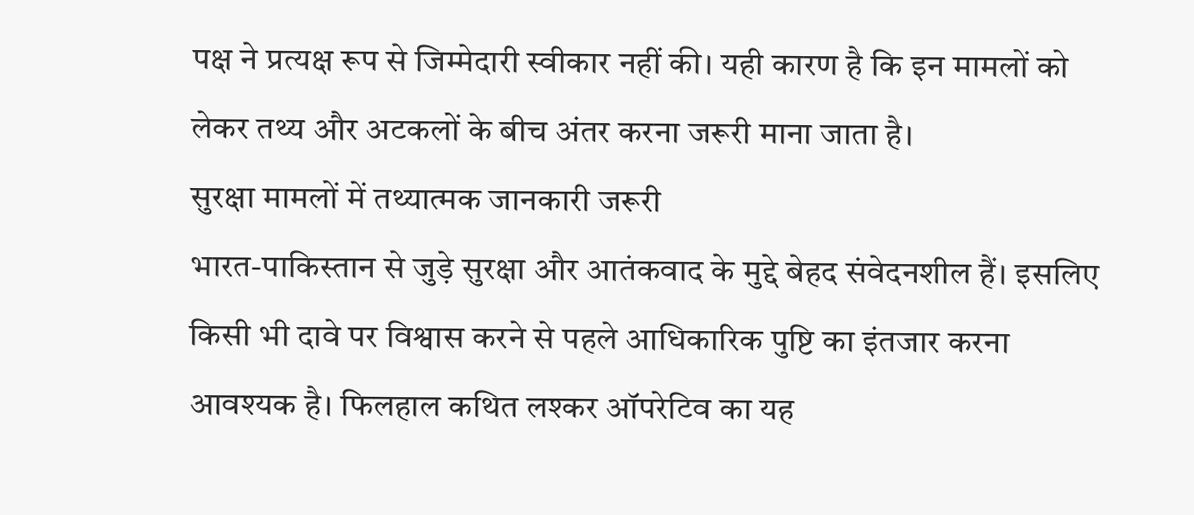पक्ष ने प्रत्यक्ष रूप से जिम्मेदारी स्वीकार नहीं की। यही कारण है कि इन मामलों को लेकर तथ्य और अटकलों के बीच अंतर करना जरूरी माना जाता है।
सुरक्षा मामलों में तथ्यात्मक जानकारी जरूरी
भारत-पाकिस्तान से जुड़े सुरक्षा और आतंकवाद के मुद्दे बेहद संवेदनशील हैं। इसलिए किसी भी दावे पर विश्वास करने से पहले आधिकारिक पुष्टि का इंतजार करना आवश्यक है। फिलहाल कथित लश्कर ऑपरेटिव का यह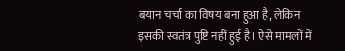बयान चर्चा का विषय बना हुआ है, लेकिन इसकी स्वतंत्र पुष्टि नहीं हुई है। ऐसे मामलों में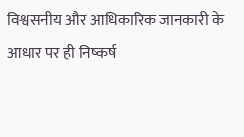विश्वसनीय और आधिकारिक जानकारी के आधार पर ही निष्कर्ष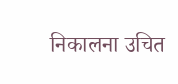निकालना उचित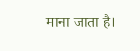माना जाता है।